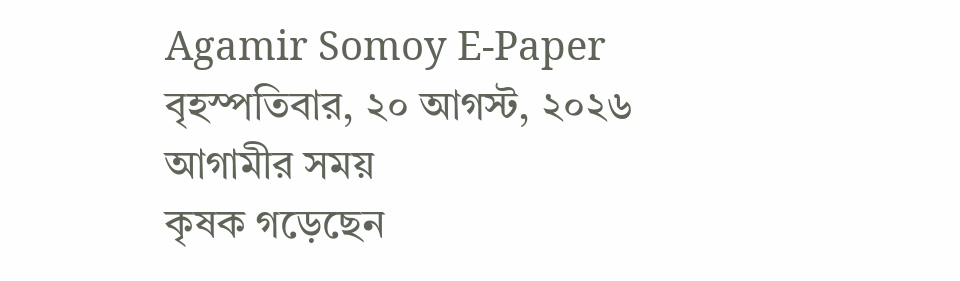Agamir Somoy E-Paper
বৃহস্পতিবার, ২০ আগস্ট, ২০২৬
আগামীর সময়
কৃষক গড়েছেন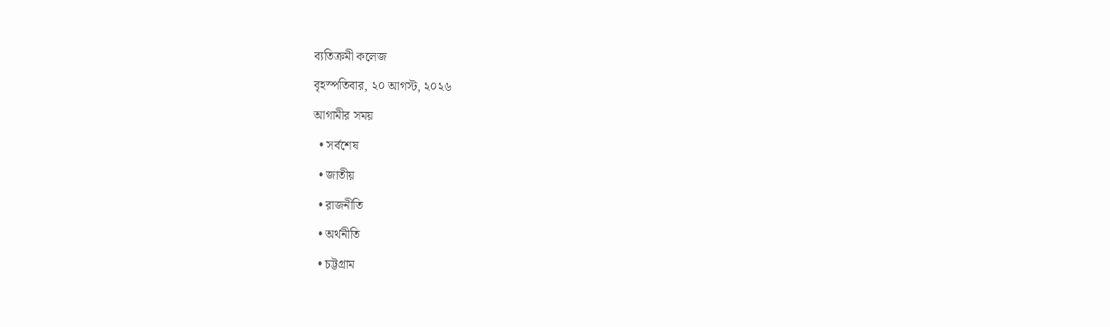ব্যতিক্রমী কলেজ
বৃহস্পতিবার, ২০ আগস্ট, ২০২৬
আগামীর সময়
  • সর্বশেষ
  • জাতীয়
  • রাজনীতি
  • অর্থনীতি
  • চট্টগ্রাম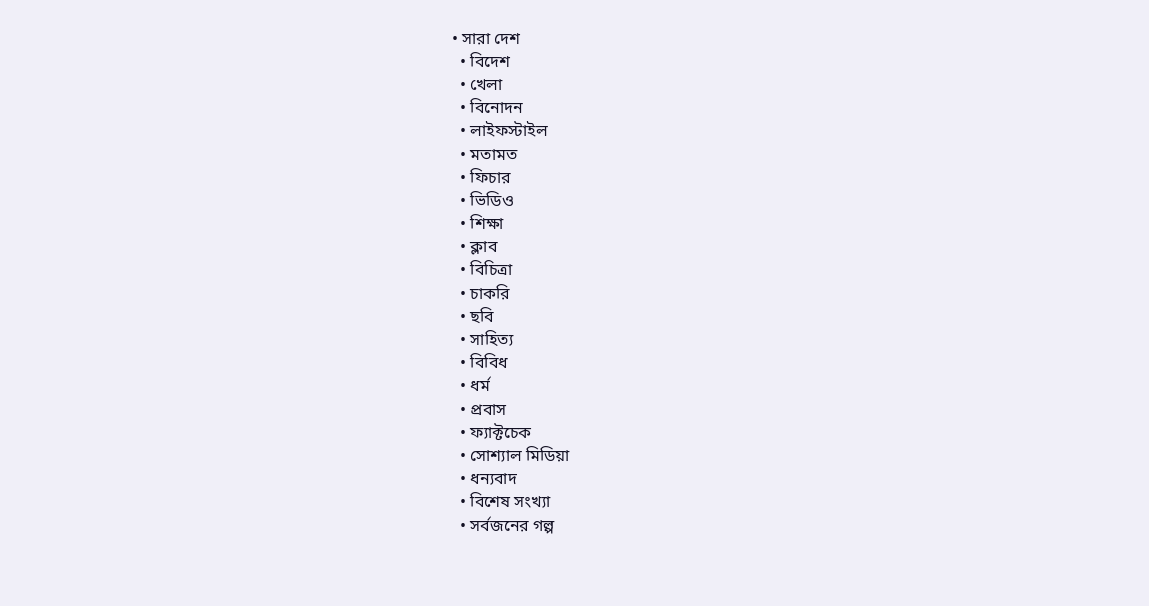• সারা দেশ
  • বিদেশ
  • খেলা
  • বিনোদন
  • লাইফস্টাইল
  • মতামত
  • ফিচার
  • ভিডিও
  • শিক্ষা
  • ক্লাব
  • বিচিত্রা
  • চাকরি
  • ছবি
  • সাহিত্য
  • বিবিধ
  • ধর্ম
  • প্রবাস
  • ফ্যাক্টচেক
  • সোশ্যাল মিডিয়া
  • ধন্যবাদ
  • বিশেষ সংখ্যা
  • সর্বজনের গল্প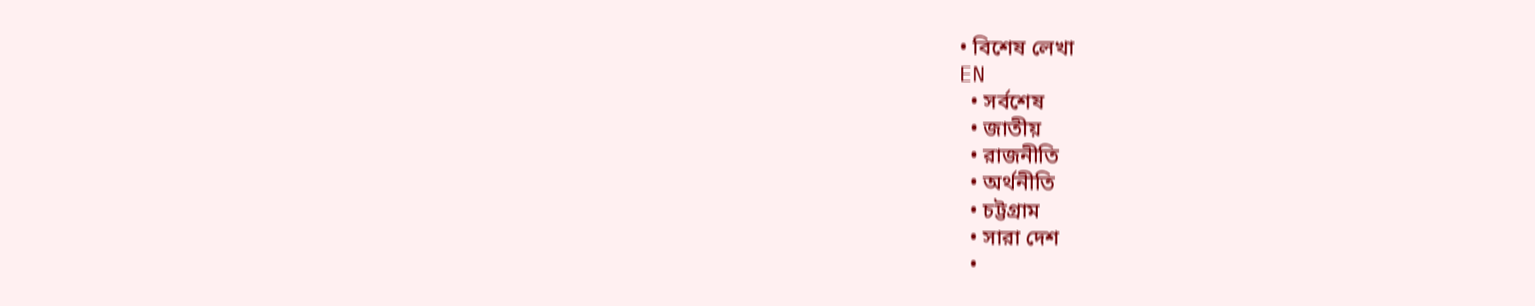• বিশেষ লেখা
EN
  • সর্বশেষ
  • জাতীয়
  • রাজনীতি
  • অর্থনীতি
  • চট্টগ্রাম
  • সারা দেশ
  •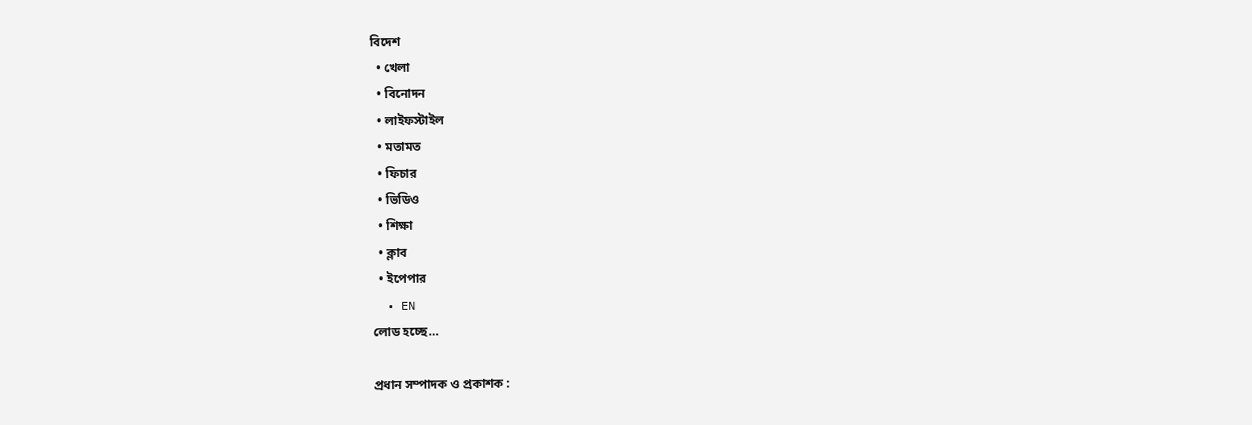বিদেশ
  • খেলা
  • বিনোদন
  • লাইফস্টাইল
  • মতামত
  • ফিচার
  • ভিডিও
  • শিক্ষা
  • ক্লাব
  • ইপেপার
  • EN
লোড হচ্ছে…

প্রধান সম্পাদক ও প্রকাশক :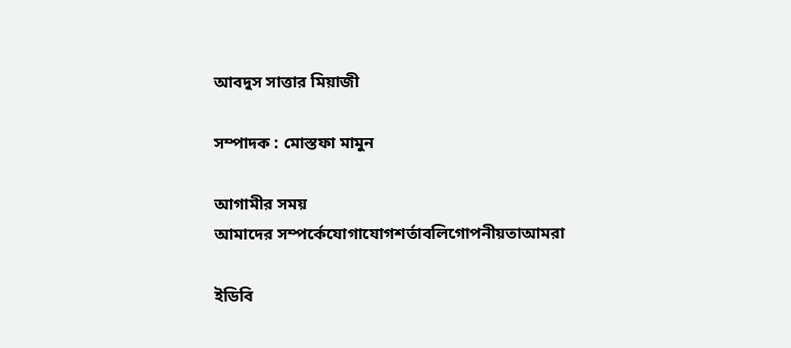আবদুস সাত্তার মিয়াজী

সম্পাদক : মোস্তফা মামুন

আগামীর সময়
আমাদের সম্পর্কেযোগাযোগশর্তাবলিগোপনীয়তাআমরা

ইডিবি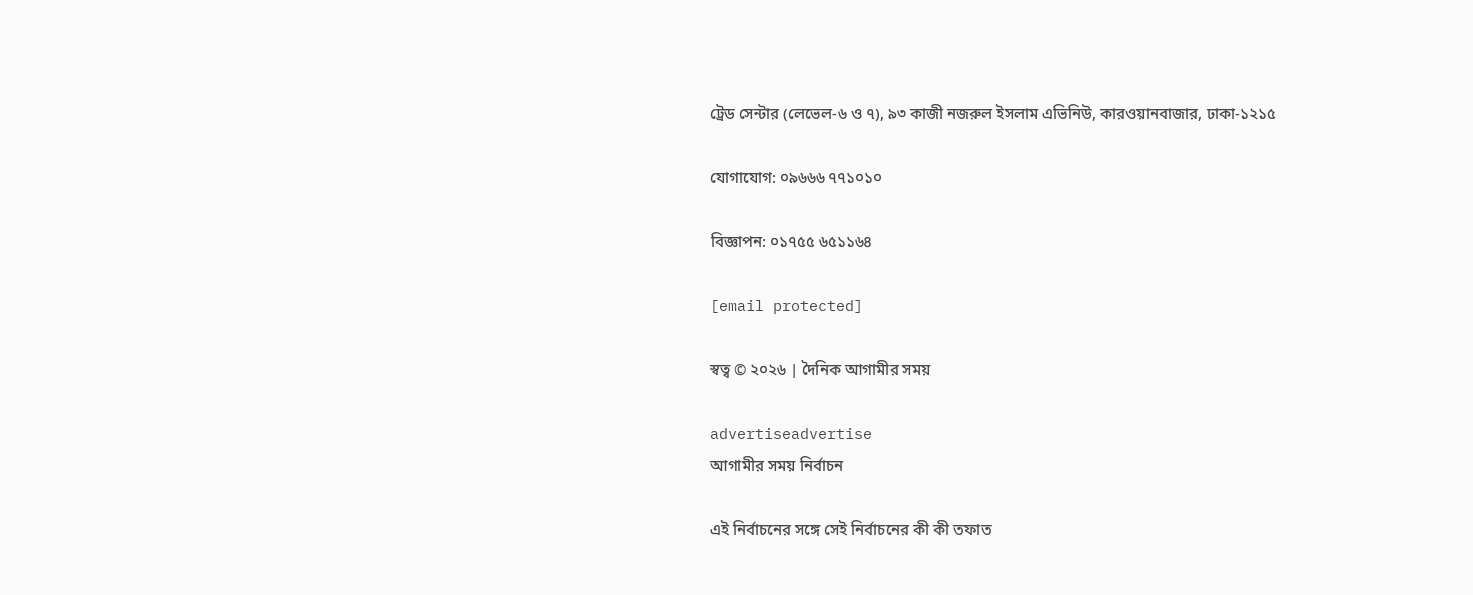ট্রেড সেন্টার (লেভেল-৬ ও ৭), ৯৩ কাজী নজরুল ইসলাম এভিনিউ, কারওয়ানবাজার, ঢাকা-১২১৫

যোগাযোগ: ০৯৬৬৬ ৭৭১০১০

বিজ্ঞাপন: ০১৭৫৫ ৬৫১১৬৪

[email protected]

স্বত্ব © ২০২৬ | দৈনিক আগামীর সময়

advertiseadvertise
আগামীর সময় নির্বাচন

এই নির্বাচনের সঙ্গে সেই নির্বাচনের কী কী তফাত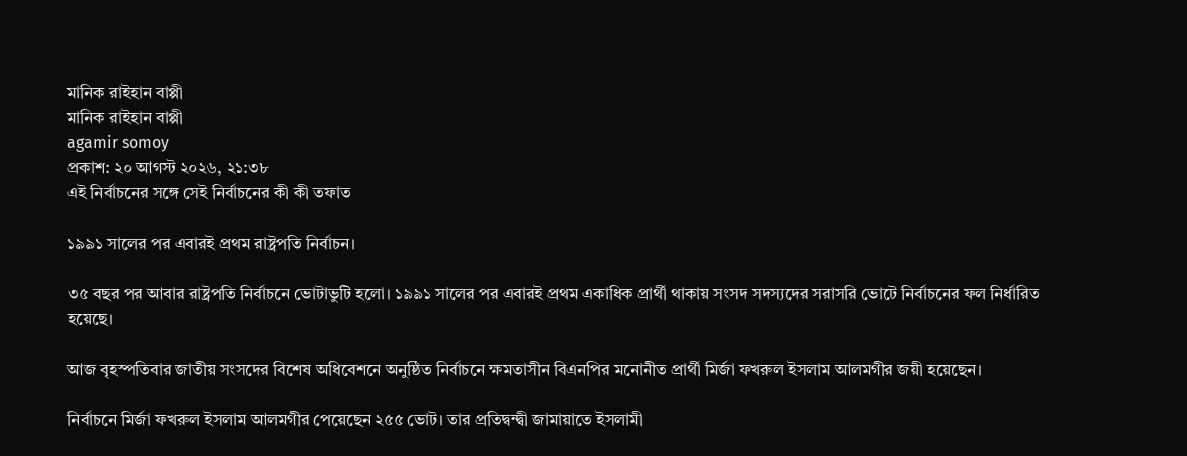মানিক রাইহান বাপ্পী
মানিক রাইহান বাপ্পী
agamir somoy
প্রকাশ: ২০ আগস্ট ২০২৬, ২১:৩৮
এই নির্বাচনের সঙ্গে সেই নির্বাচনের কী কী তফাত

১৯৯১ সালের পর এবারই প্রথম রাষ্ট্রপতি নির্বাচন।

৩৫ বছর পর আবার রাষ্ট্রপতি নির্বাচনে ভোটাভুটি হলো। ১৯৯১ সালের পর এবারই প্রথম একাধিক প্রার্থী থাকায় সংসদ সদস্যদের সরাসরি ভোটে নির্বাচনের ফল নির্ধারিত হয়েছে।

আজ বৃহস্পতিবার জাতীয় সংসদের বিশেষ অধিবেশনে অনুষ্ঠিত নির্বাচনে ক্ষমতাসীন বিএনপির মনোনীত প্রার্থী মির্জা ফখরুল ইসলাম আলমগীর জয়ী হয়েছেন।

নির্বাচনে মির্জা ফখরুল ইসলাম আলমগীর পেয়েছেন ২৫৫ ভোট। তার প্রতিদ্বন্দ্বী জামায়াতে ইসলামী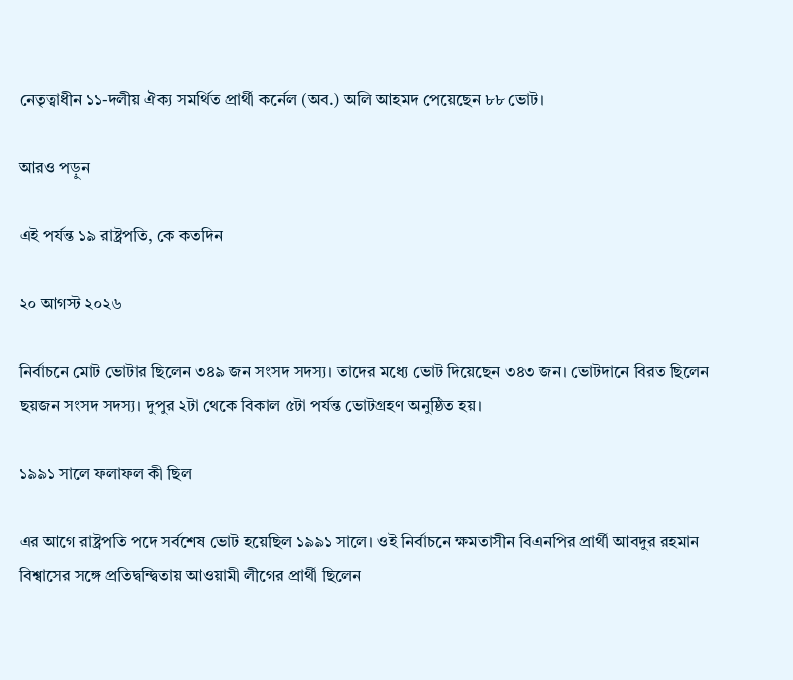নেতৃত্বাধীন ১১-দলীয় ঐক্য সমর্থিত প্রার্থী কর্নেল (অব.) অলি আহমদ পেয়েছেন ৮৮ ভোট।

আরও পড়ুন

এই পর্যন্ত ১৯ রাষ্ট্রপতি, কে কতদিন

২০ আগস্ট ২০২৬

নির্বাচনে মোট ভোটার ছিলেন ৩৪৯ জন সংসদ সদস্য। তাদের মধ্যে ভোট দিয়েছেন ৩৪৩ জন। ভোটদানে বিরত ছিলেন ছয়জন সংসদ সদস্য। দুপুর ২টা থেকে বিকাল ৫টা পর্যন্ত ভোটগ্রহণ অনুষ্ঠিত হয়।

১৯৯১ সালে ফলাফল কী ছিল

এর আগে রাষ্ট্রপতি পদে সর্বশেষ ভোট হয়েছিল ১৯৯১ সালে। ওই নির্বাচনে ক্ষমতাসীন বিএনপির প্রার্থী আবদুর রহমান বিশ্বাসের সঙ্গে প্রতিদ্বন্দ্বিতায় আওয়ামী লীগের প্রার্থী ছিলেন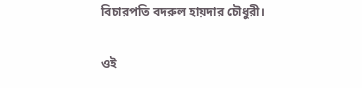বিচারপতি বদরুল হায়দার চৌধুরী।

ওই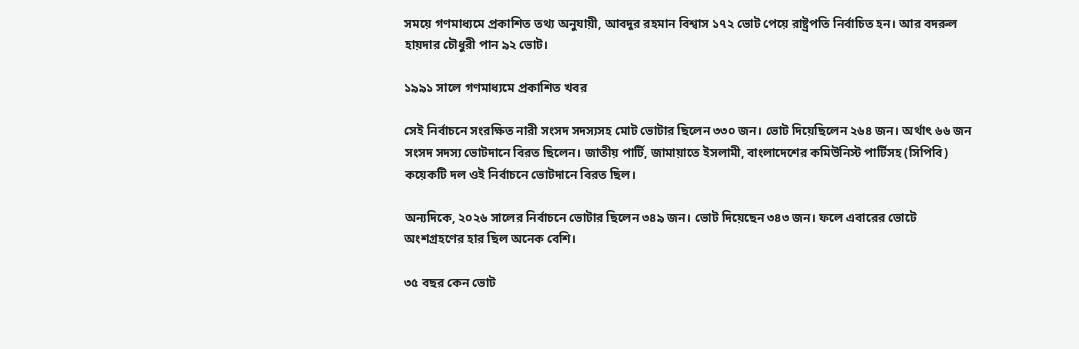সময়ে গণমাধ্যমে প্রকাশিত তথ্য অনুযায়ী, আবদুর রহমান বিশ্বাস ১৭২ ভোট পেয়ে রাষ্ট্রপতি নির্বাচিত হন। আর বদরুল হায়দার চৌধুরী পান ৯২ ভোট।

১৯৯১ সালে গণমাধ্যমে প্রকাশিত খবর

সেই নির্বাচনে সংরক্ষিত নারী সংসদ সদস্যসহ মোট ভোটার ছিলেন ৩৩০ জন। ভোট দিয়েছিলেন ২৬৪ জন। অর্থাৎ ৬৬ জন সংসদ সদস্য ভোটদানে বিরত ছিলেন। জাতীয় পার্টি, জামায়াতে ইসলামী, বাংলাদেশের কমিউনিস্ট পার্টিসহ (সিপিবি) কয়েকটি দল ওই নির্বাচনে ভোটদানে বিরত ছিল।

অন্যদিকে, ২০২৬ সালের নির্বাচনে ভোটার ছিলেন ৩৪৯ জন। ভোট দিয়েছেন ৩৪৩ জন। ফলে এবারের ভোটে অংশগ্রহণের হার ছিল অনেক বেশি।

৩৫ বছর কেন ভোট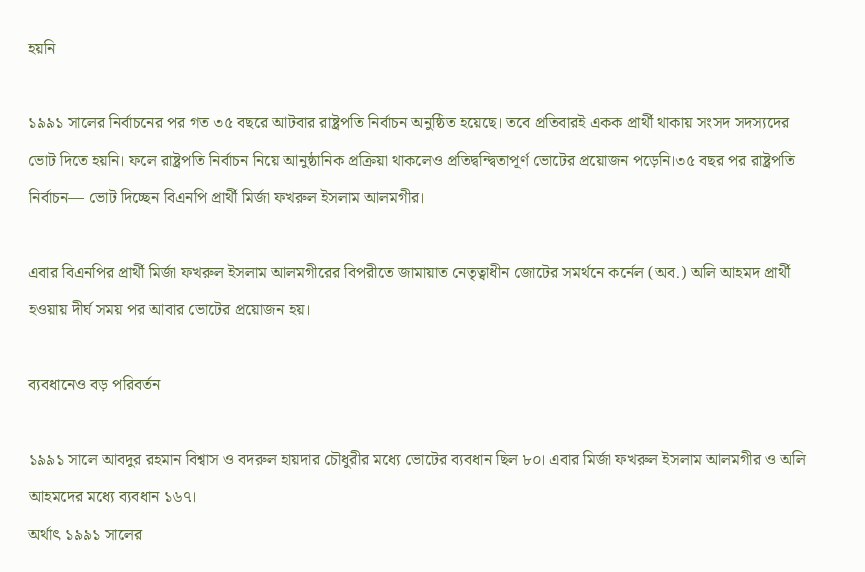হয়নি

১৯৯১ সালের নির্বাচনের পর গত ৩৫ বছরে আটবার রাষ্ট্রপতি নির্বাচন অনুষ্ঠিত হয়েছে। তবে প্রতিবারই একক প্রার্থী থাকায় সংসদ সদস্যদের ভোট দিতে হয়নি। ফলে রাষ্ট্রপতি নির্বাচন নিয়ে আনুষ্ঠানিক প্রক্রিয়া থাকলেও প্রতিদ্বন্দ্বিতাপূর্ণ ভোটের প্রয়োজন পড়েনি।৩৫ বছর পর রাষ্ট্রপতি নির্বাচন— ভোট দিচ্ছেন বিএনপি প্রার্থী মির্জা ফখরুল ইসলাম আলমগীর।

এবার বিএনপির প্রার্থী মির্জা ফখরুল ইসলাম আলমগীরের বিপরীতে জামায়াত নেতৃত্বাধীন জোটের সমর্থনে কর্নেল (অব.) অলি আহমদ প্রার্থী হওয়ায় দীর্ঘ সময় পর আবার ভোটের প্রয়োজন হয়।

ব্যবধানেও বড় পরিবর্তন

১৯৯১ সালে আবদুর রহমান বিশ্বাস ও বদরুল হায়দার চৌধুরীর মধ্যে ভোটের ব্যবধান ছিল ৮০। এবার মির্জা ফখরুল ইসলাম আলমগীর ও অলি আহমদের মধ্যে ব্যবধান ১৬৭।
অর্থাৎ ১৯৯১ সালের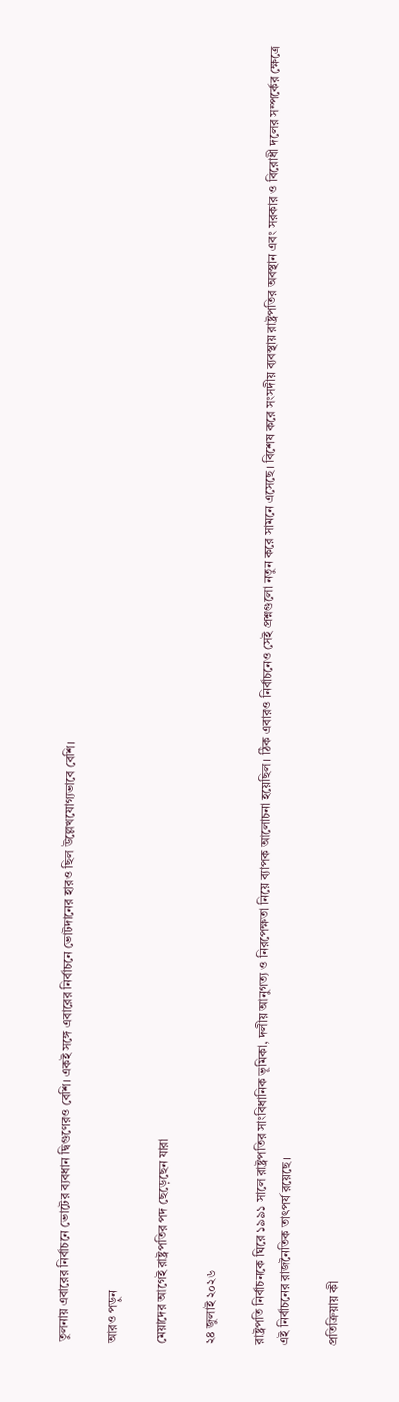তুলনায় এবারের নির্বাচনে ভোটের ব্যবধান দ্বিগুণেরও বেশি। একই সঙ্গে এবারের নির্বাচনে ভোটদানের হারও ছিল উল্লেখযোগ্যভাবে বেশি।

আরও পড়ুন

মেয়াদের আগেই রাষ্ট্রপতির পদ ছেড়েছেন যারা

২৪ জুলাই ২০২৬

রাষ্ট্রপতি নির্বাচনকে ঘিরে ১৯৯১ সালে রাষ্ট্রপতির সাংবিধানিক ভূমিকা, দলীয় আনুগত্য ও নিরপেক্ষতা নিয়ে ব্যাপক আলোচনা হয়েছিল। ঠিক এবারও নির্বাচনেও সেই প্রশ্নগুলো নতুন করে সামনে এসেছে। বিশেষ করে সংসদীয় ব্যবস্থায় রাষ্ট্রপতির অবস্থান এবং সরকার ও বিরোধী দলের সম্পর্কের ক্ষেত্রে এই নির্বাচনের রাজনৈতিক তাৎপর্য রয়েছে।

প্রতিক্রিয়ায় কী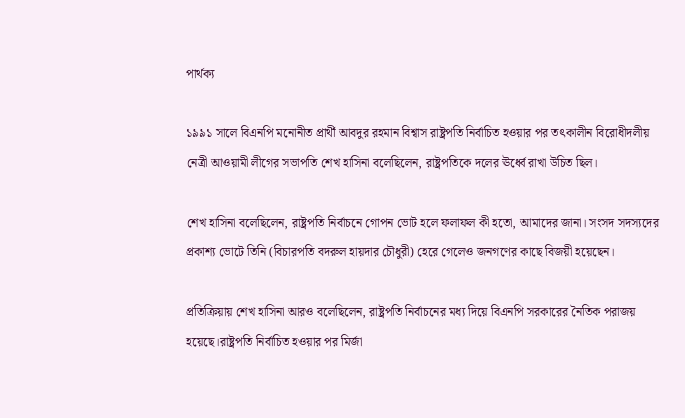পার্থক্য

১৯৯১ সালে বিএনপি মনোনীত প্রার্থী আবদুর রহমান বিশ্বাস রাষ্ট্রপতি নির্বাচিত হওয়ার পর তৎকালীন বিরোধীদলীয় নেত্রী আওয়ামী লীগের সভাপতি শেখ হাসিনা বলেছিলেন, রাষ্ট্রপতিকে দলের ঊর্ধ্বে রাখা উচিত ছিল।

শেখ হাসিনা বলেছিলেন, রাষ্ট্রপতি নির্বাচনে গোপন ভোট হলে ফলাফল কী হতো, আমাদের জানা। সংসদ সদস্যদের প্রকাশ্য ভোটে তিনি (বিচারপতি বদরুল হায়দার চৌধুরী) হেরে গেলেও জনগণের কাছে বিজয়ী হয়েছেন।

প্রতিক্রিয়ায় শেখ হাসিনা আরও বলেছিলেন, রাষ্ট্রপতি নির্বাচনের মধ্য দিয়ে বিএনপি সরকারের নৈতিক পরাজয় হয়েছে।রাষ্ট্রপতি নির্বাচিত হওয়ার পর মির্জা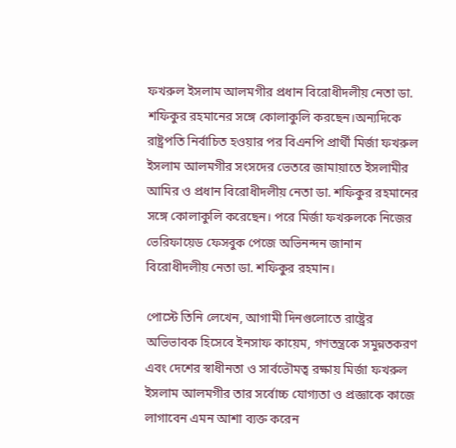ফখরুল ইসলাম আলমগীর প্রধান বিরোধীদলীয় নেতা ডা. শফিকুর রহমানের সঙ্গে কোলাকুলি করছেন।অন্যদিকে রাষ্ট্রপতি নির্বাচিত হওয়ার পর বিএনপি প্রার্থী মির্জা ফখরুল ইসলাম আলমগীর সংসদের ভেতরে জামায়াতে ইসলামীর আমির ও প্রধান বিরোধীদলীয় নেতা ডা. শফিকুর রহমানের সঙ্গে কোলাকুলি করেছেন। পরে মির্জা ফখরুলকে নিজের ভেরিফায়েড ফেসবুক পেজে অভিনন্দন জানান বিরোধীদলীয় নেতা ডা. শফিকুর রহমান।

পোস্টে তিনি লেখেন, আগামী দিনগুলোতে রাষ্ট্রের অভিভাবক হিসেবে ইনসাফ কায়েম, গণতন্ত্রকে সমুন্নতকরণ এবং দেশের স্বাধীনতা ও সার্বভৌমত্ব রক্ষায় মির্জা ফখরুল ইসলাম আলমগীর তার সর্বোচ্চ যোগ্যতা ও প্রজ্ঞাকে কাজে লাগাবেন এমন আশা ব্যক্ত করেন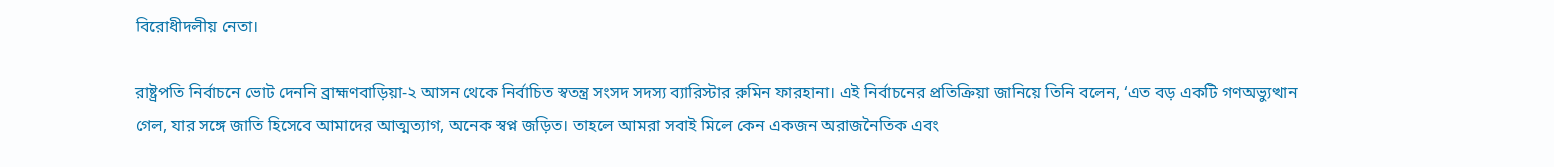বিরোধীদলীয় নেতা।

রাষ্ট্রপতি নির্বাচনে ভোট দেননি ব্রাহ্মণবাড়িয়া-২ আসন থেকে নির্বাচিত স্বতন্ত্র সংসদ সদস্য ব্যারিস্টার রুমিন ফারহানা। এই নির্বাচনের প্রতিক্রিয়া জানিয়ে তিনি বলেন, ‘এত বড় একটি গণঅভ্যুত্থান গেল, যার সঙ্গে জাতি হিসেবে আমাদের আত্মত্যাগ, অনেক স্বপ্ন জড়িত। তাহলে আমরা সবাই মিলে কেন একজন অরাজনৈতিক এবং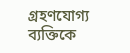গ্রহণযোগ্য ব্যক্তিকে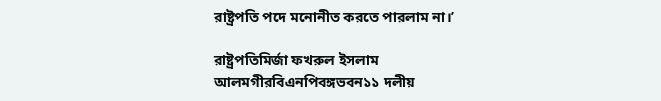রাষ্ট্রপতি পদে মনোনীত করতে পারলাম না।’

রাষ্ট্রপতিমির্জা ফখরুল ইসলাম আলমগীরবিএনপিবঙ্গভবন১১ দলীয়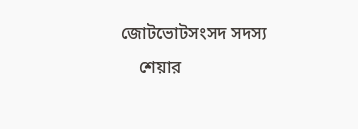জোটভোটসংসদ সদস্য
    শেয়ার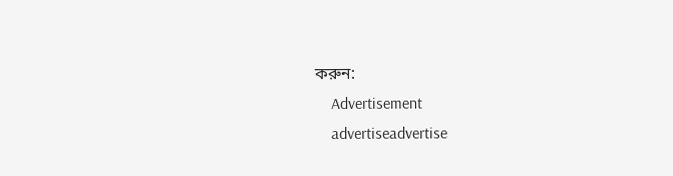করুন:
    Advertisement
    advertiseadvertise